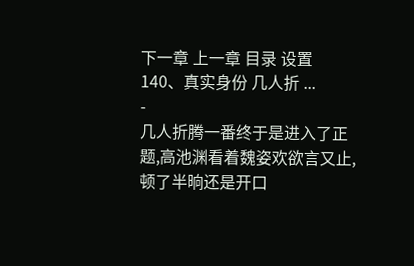下一章 上一章 目录 设置
140、真实身份 几人折 ...
-
几人折腾一番终于是进入了正题,高池渊看着魏姿欢欲言又止,顿了半晌还是开口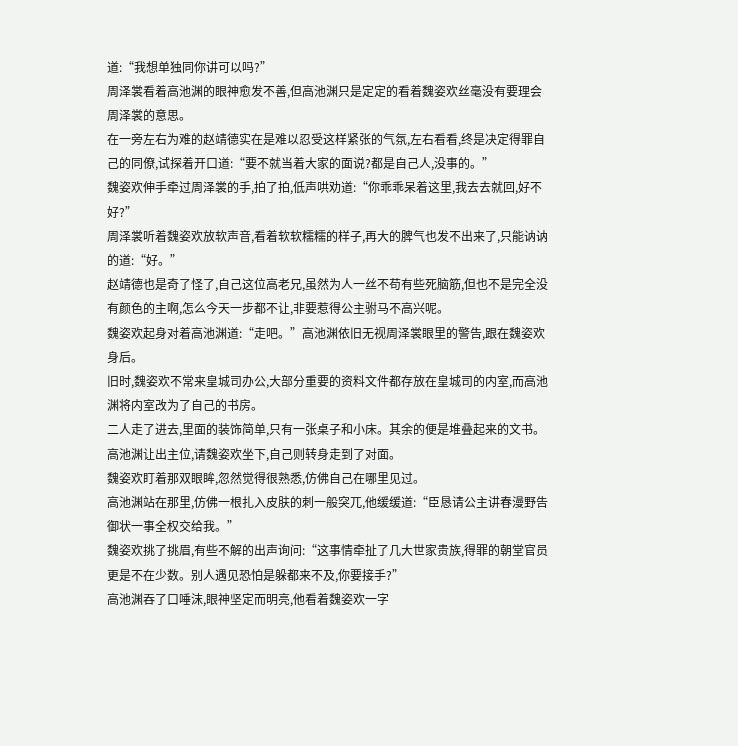道:“我想单独同你讲可以吗?”
周泽裳看着高池渊的眼神愈发不善,但高池渊只是定定的看着魏姿欢丝毫没有要理会周泽裳的意思。
在一旁左右为难的赵靖德实在是难以忍受这样紧张的气氛,左右看看,终是决定得罪自己的同僚,试探着开口道:“要不就当着大家的面说?都是自己人,没事的。”
魏姿欢伸手牵过周泽裳的手,拍了拍,低声哄劝道:“你乖乖呆着这里,我去去就回,好不好?”
周泽裳听着魏姿欢放软声音,看着软软糯糯的样子,再大的脾气也发不出来了,只能讷讷的道:“好。”
赵靖德也是奇了怪了,自己这位高老兄,虽然为人一丝不苟有些死脑筋,但也不是完全没有颜色的主啊,怎么今天一步都不让,非要惹得公主驸马不高兴呢。
魏姿欢起身对着高池渊道:“走吧。”高池渊依旧无视周泽裳眼里的警告,跟在魏姿欢身后。
旧时,魏姿欢不常来皇城司办公,大部分重要的资料文件都存放在皇城司的内室,而高池渊将内室改为了自己的书房。
二人走了进去,里面的装饰简单,只有一张桌子和小床。其余的便是堆叠起来的文书。
高池渊让出主位,请魏姿欢坐下,自己则转身走到了对面。
魏姿欢盯着那双眼眸,忽然觉得很熟悉,仿佛自己在哪里见过。
高池渊站在那里,仿佛一根扎入皮肤的刺一般突兀,他缓缓道:“臣恳请公主讲春漫野告御状一事全权交给我。”
魏姿欢挑了挑眉,有些不解的出声询问:“这事情牵扯了几大世家贵族,得罪的朝堂官员更是不在少数。别人遇见恐怕是躲都来不及,你要接手?”
高池渊吞了口唾沫,眼神坚定而明亮,他看着魏姿欢一字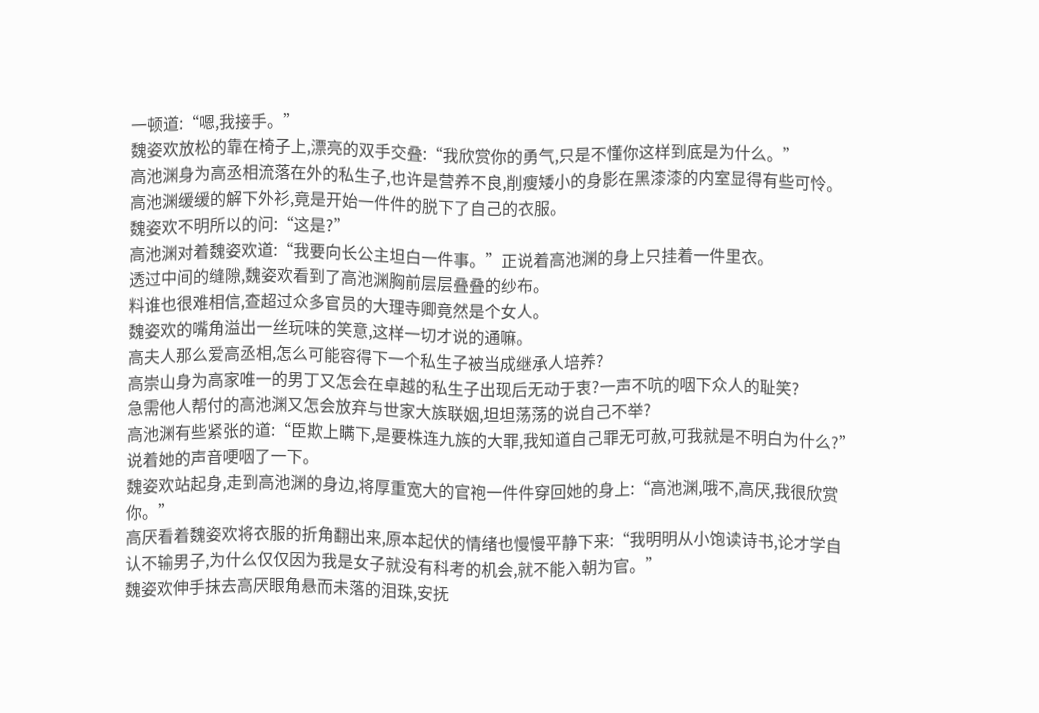一顿道:“嗯,我接手。”
魏姿欢放松的靠在椅子上,漂亮的双手交叠:“我欣赏你的勇气,只是不懂你这样到底是为什么。”
高池渊身为高丞相流落在外的私生子,也许是营养不良,削瘦矮小的身影在黑漆漆的内室显得有些可怜。
高池渊缓缓的解下外衫,竟是开始一件件的脱下了自己的衣服。
魏姿欢不明所以的问:“这是?”
高池渊对着魏姿欢道:“我要向长公主坦白一件事。”正说着高池渊的身上只挂着一件里衣。
透过中间的缝隙,魏姿欢看到了高池渊胸前层层叠叠的纱布。
料谁也很难相信,查超过众多官员的大理寺卿竟然是个女人。
魏姿欢的嘴角溢出一丝玩味的笑意,这样一切才说的通嘛。
高夫人那么爱高丞相,怎么可能容得下一个私生子被当成继承人培养?
高崇山身为高家唯一的男丁又怎会在卓越的私生子出现后无动于衷?一声不吭的咽下众人的耻笑?
急需他人帮付的高池渊又怎会放弃与世家大族联姻,坦坦荡荡的说自己不举?
高池渊有些紧张的道:“臣欺上瞒下,是要株连九族的大罪,我知道自己罪无可赦,可我就是不明白为什么?”说着她的声音哽咽了一下。
魏姿欢站起身,走到高池渊的身边,将厚重宽大的官袍一件件穿回她的身上:“高池渊,哦不,高厌,我很欣赏你。”
高厌看着魏姿欢将衣服的折角翻出来,原本起伏的情绪也慢慢平静下来:“我明明从小饱读诗书,论才学自认不输男子,为什么仅仅因为我是女子就没有科考的机会,就不能入朝为官。”
魏姿欢伸手抹去高厌眼角悬而未落的泪珠,安抚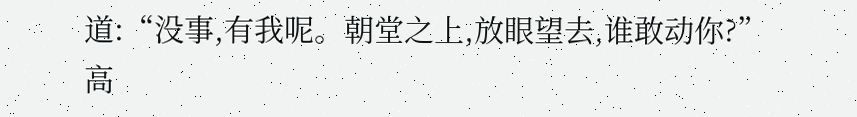道:“没事,有我呢。朝堂之上,放眼望去,谁敢动你?”
高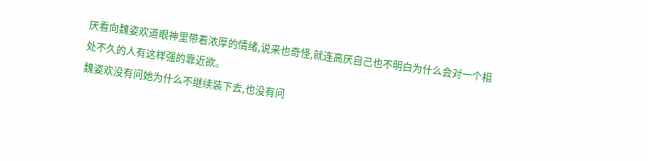厌看向魏姿欢道眼神里带着浓厚的情绪,说来也奇怪,就连高厌自己也不明白为什么会对一个相处不久的人有这样强的靠近欲。
魏姿欢没有问她为什么不继续装下去,也没有问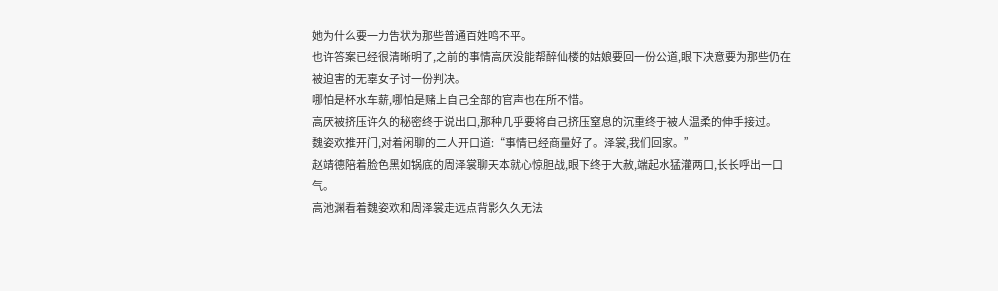她为什么要一力告状为那些普通百姓鸣不平。
也许答案已经很清晰明了,之前的事情高厌没能帮醉仙楼的姑娘要回一份公道,眼下决意要为那些仍在被迫害的无辜女子讨一份判决。
哪怕是杯水车薪,哪怕是赌上自己全部的官声也在所不惜。
高厌被挤压许久的秘密终于说出口,那种几乎要将自己挤压窒息的沉重终于被人温柔的伸手接过。
魏姿欢推开门,对着闲聊的二人开口道:“事情已经商量好了。泽裳,我们回家。”
赵靖德陪着脸色黑如锅底的周泽裳聊天本就心惊胆战,眼下终于大赦,端起水猛灌两口,长长呼出一口气。
高池渊看着魏姿欢和周泽裳走远点背影久久无法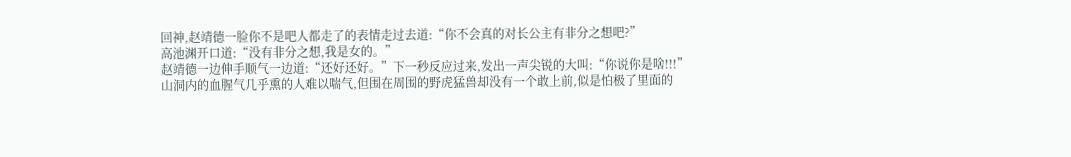回神,赵靖德一脸你不是吧人都走了的表情走过去道:“你不会真的对长公主有非分之想吧?”
高池渊开口道:“没有非分之想,我是女的。”
赵靖德一边伸手顺气一边道:“还好还好。”下一秒反应过来,发出一声尖锐的大叫:“你说你是啥!!!”
山洞内的血腥气几乎熏的人难以喘气,但围在周围的野虎猛兽却没有一个敢上前,似是怕极了里面的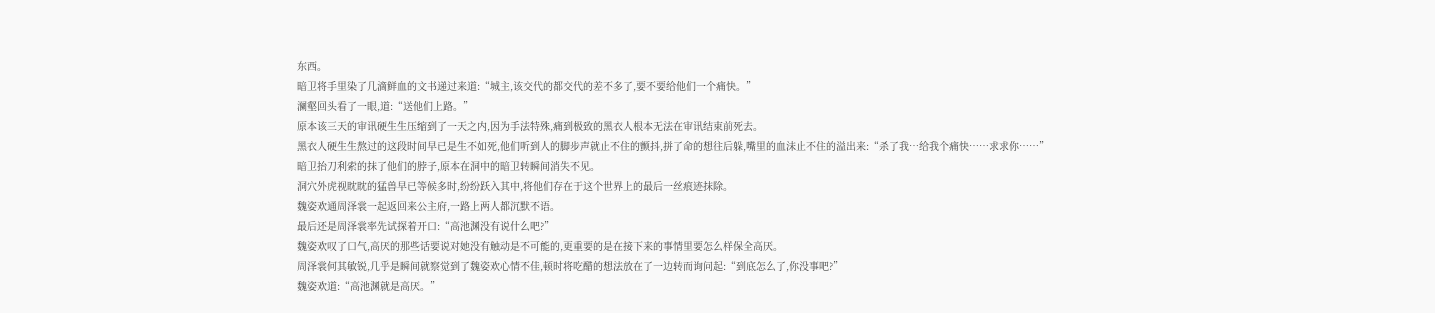东西。
暗卫将手里染了几滴鲜血的文书递过来道:“城主,该交代的都交代的差不多了,要不要给他们一个痛快。”
澜壑回头看了一眼,道:“送他们上路。”
原本该三天的审讯硬生生压缩到了一天之内,因为手法特殊,痛到极致的黑衣人根本无法在审讯结束前死去。
黑衣人硬生生熬过的这段时间早已是生不如死,他们听到人的脚步声就止不住的颤抖,拼了命的想往后躲,嘴里的血沫止不住的溢出来:“杀了我…给我个痛快……求求你……”
暗卫抬刀利索的抹了他们的脖子,原本在洞中的暗卫转瞬间消失不见。
洞穴外虎视眈眈的猛兽早已等候多时,纷纷跃入其中,将他们存在于这个世界上的最后一丝痕迹抹除。
魏姿欢通周泽裳一起返回来公主府,一路上两人都沉默不语。
最后还是周泽裳率先试探着开口:“高池渊没有说什么吧?”
魏姿欢叹了口气,高厌的那些话要说对她没有触动是不可能的,更重要的是在接下来的事情里要怎么样保全高厌。
周泽裳何其敏锐,几乎是瞬间就察觉到了魏姿欢心情不佳,顿时将吃醋的想法放在了一边转而询问起:“到底怎么了,你没事吧?”
魏姿欢道:“高池渊就是高厌。”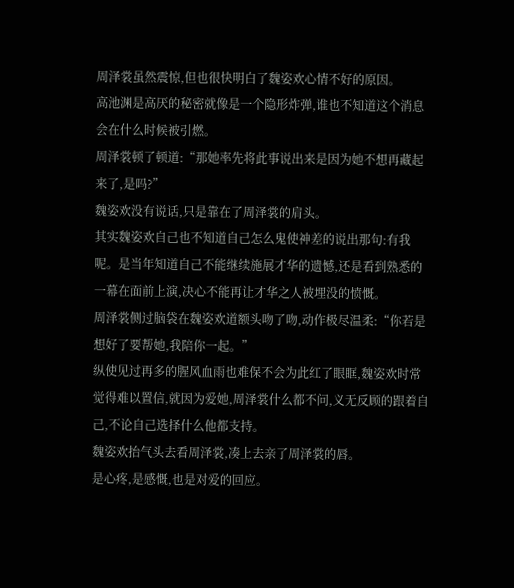周泽裳虽然震惊,但也很快明白了魏姿欢心情不好的原因。
高池渊是高厌的秘密就像是一个隐形炸弹,谁也不知道这个消息会在什么时候被引燃。
周泽裳顿了顿道:“那她率先将此事说出来是因为她不想再藏起来了,是吗?”
魏姿欢没有说话,只是靠在了周泽裳的肩头。
其实魏姿欢自己也不知道自己怎么鬼使神差的说出那句:有我呢。是当年知道自己不能继续施展才华的遗憾,还是看到熟悉的一幕在面前上演,决心不能再让才华之人被埋没的愤慨。
周泽裳侧过脑袋在魏姿欢道额头吻了吻,动作极尽温柔:“你若是想好了要帮她,我陪你一起。”
纵使见过再多的腥风血雨也难保不会为此红了眼眶,魏姿欢时常觉得难以置信,就因为爱她,周泽裳什么都不问,义无反顾的跟着自己,不论自己选择什么他都支持。
魏姿欢抬气头去看周泽裳,凑上去亲了周泽裳的唇。
是心疼,是感慨,也是对爱的回应。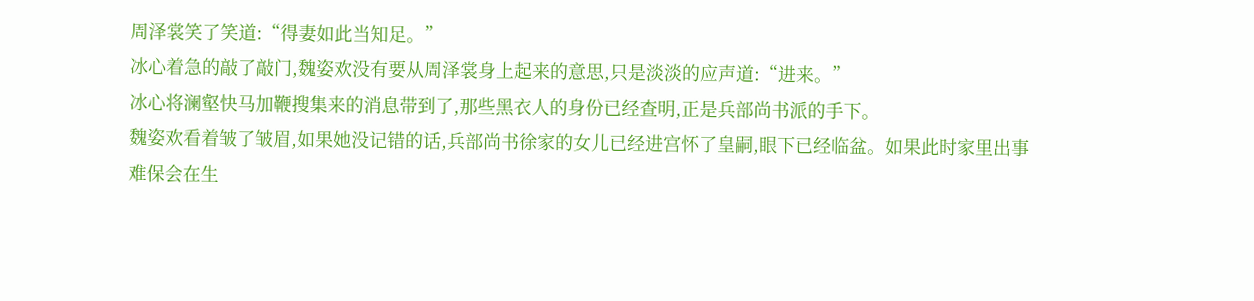周泽裳笑了笑道:“得妻如此当知足。”
冰心着急的敲了敲门,魏姿欢没有要从周泽裳身上起来的意思,只是淡淡的应声道:“进来。”
冰心将澜壑快马加鞭搜集来的消息带到了,那些黑衣人的身份已经查明,正是兵部尚书派的手下。
魏姿欢看着皱了皱眉,如果她没记错的话,兵部尚书徐家的女儿已经进宫怀了皇嗣,眼下已经临盆。如果此时家里出事难保会在生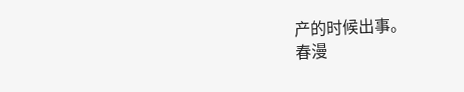产的时候出事。
春漫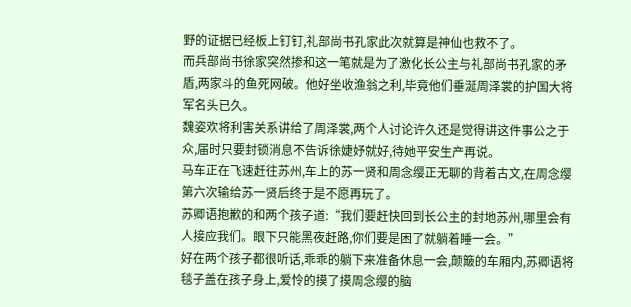野的证据已经板上钉钉,礼部尚书孔家此次就算是神仙也救不了。
而兵部尚书徐家突然掺和这一笔就是为了激化长公主与礼部尚书孔家的矛盾,两家斗的鱼死网破。他好坐收渔翁之利,毕竟他们垂涎周泽裳的护国大将军名头已久。
魏姿欢将利害关系讲给了周泽裳,两个人讨论许久还是觉得讲这件事公之于众,届时只要封锁消息不告诉徐婕妤就好,待她平安生产再说。
马车正在飞速赶往苏州,车上的苏一贤和周念缨正无聊的背着古文,在周念缨第六次输给苏一贤后终于是不愿再玩了。
苏卿语抱歉的和两个孩子道:“我们要赶快回到长公主的封地苏州,哪里会有人接应我们。眼下只能黑夜赶路,你们要是困了就躺着睡一会。”
好在两个孩子都很听话,乖乖的躺下来准备休息一会,颠簸的车厢内,苏卿语将毯子盖在孩子身上,爱怜的摸了摸周念缨的脑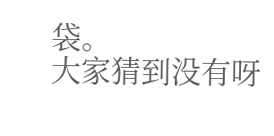袋。
大家猜到没有呀